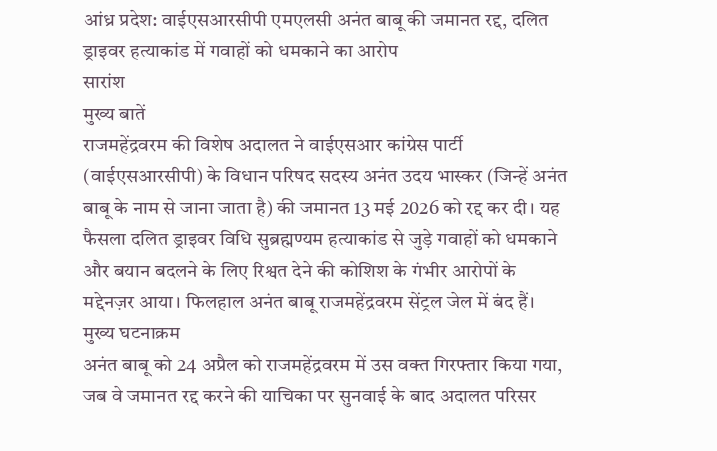आंध्र प्रदेश: वाईएसआरसीपी एमएलसी अनंत बाबू की जमानत रद्द, दलित ड्राइवर हत्याकांड में गवाहों को धमकाने का आरोप
सारांश
मुख्य बातें
राजमहेंद्रवरम की विशेष अदालत ने वाईएसआर कांग्रेस पार्टी (वाईएसआरसीपी) के विधान परिषद सदस्य अनंत उदय भास्कर (जिन्हें अनंत बाबू के नाम से जाना जाता है) की जमानत 13 मई 2026 को रद्द कर दी। यह फैसला दलित ड्राइवर विधि सुब्रह्मण्यम हत्याकांड से जुड़े गवाहों को धमकाने और बयान बदलने के लिए रिश्वत देने की कोशिश के गंभीर आरोपों के मद्देनज़र आया। फिलहाल अनंत बाबू राजमहेंद्रवरम सेंट्रल जेल में बंद हैं।
मुख्य घटनाक्रम
अनंत बाबू को 24 अप्रैल को राजमहेंद्रवरम में उस वक्त गिरफ्तार किया गया, जब वे जमानत रद्द करने की याचिका पर सुनवाई के बाद अदालत परिसर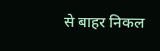से बाहर निकल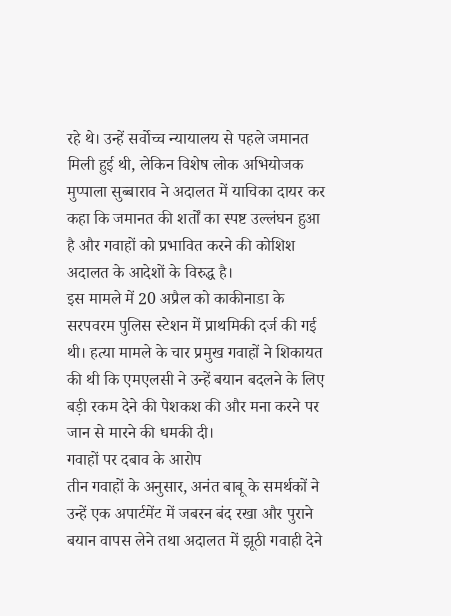रहे थे। उन्हें सर्वोच्च न्यायालय से पहले जमानत मिली हुई थी, लेकिन विशेष लोक अभियोजक मुप्पाला सुब्बाराव ने अदालत में याचिका दायर कर कहा कि जमानत की शर्तों का स्पष्ट उल्लंघन हुआ है और गवाहों को प्रभावित करने की कोशिश अदालत के आदेशों के विरुद्ध है।
इस मामले में 20 अप्रैल को काकीनाडा के सरपवरम पुलिस स्टेशन में प्राथमिकी दर्ज की गई थी। हत्या मामले के चार प्रमुख गवाहों ने शिकायत की थी कि एमएलसी ने उन्हें बयान बदलने के लिए बड़ी रकम देने की पेशकश की और मना करने पर जान से मारने की धमकी दी।
गवाहों पर दबाव के आरोप
तीन गवाहों के अनुसार, अनंत बाबू के समर्थकों ने उन्हें एक अपार्टमेंट में जबरन बंद रखा और पुराने बयान वापस लेने तथा अदालत में झूठी गवाही देने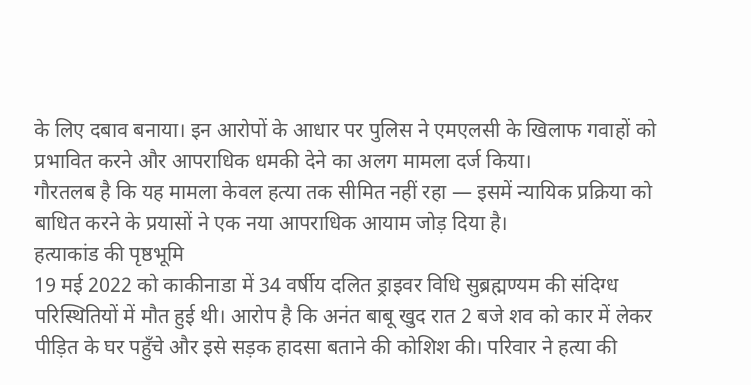के लिए दबाव बनाया। इन आरोपों के आधार पर पुलिस ने एमएलसी के खिलाफ गवाहों को प्रभावित करने और आपराधिक धमकी देने का अलग मामला दर्ज किया।
गौरतलब है कि यह मामला केवल हत्या तक सीमित नहीं रहा — इसमें न्यायिक प्रक्रिया को बाधित करने के प्रयासों ने एक नया आपराधिक आयाम जोड़ दिया है।
हत्याकांड की पृष्ठभूमि
19 मई 2022 को काकीनाडा में 34 वर्षीय दलित ड्राइवर विधि सुब्रह्मण्यम की संदिग्ध परिस्थितियों में मौत हुई थी। आरोप है कि अनंत बाबू खुद रात 2 बजे शव को कार में लेकर पीड़ित के घर पहुँचे और इसे सड़क हादसा बताने की कोशिश की। परिवार ने हत्या की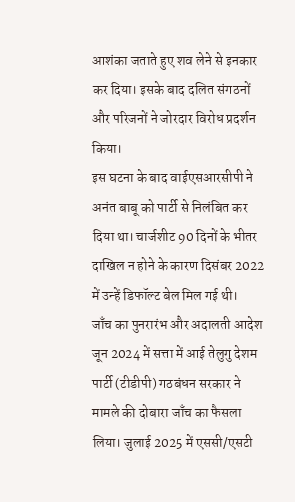आशंका जताते हुए शव लेने से इनकार कर दिया। इसके बाद दलित संगठनों और परिजनों ने जोरदार विरोध प्रदर्शन किया।
इस घटना के बाद वाईएसआरसीपी ने अनंत बाबू को पार्टी से निलंबित कर दिया था। चार्जशीट 90 दिनों के भीतर दाखिल न होने के कारण दिसंबर 2022 में उन्हें डिफॉल्ट बेल मिल गई थी।
जाँच का पुनरारंभ और अदालती आदेश
जून 2024 में सत्ता में आई तेलुगु देशम पार्टी (टीडीपी) गठबंधन सरकार ने मामले की दोबारा जाँच का फैसला लिया। जुलाई 2025 में एससी/एसटी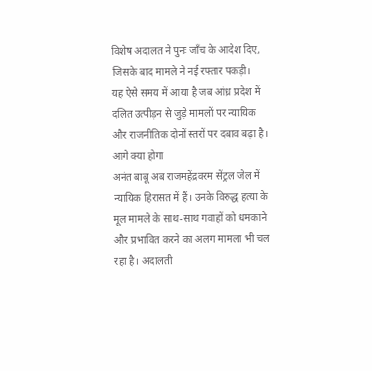विशेष अदालत ने पुनः जाँच के आदेश दिए, जिसके बाद मामले ने नई रफ्तार पकड़ी।
यह ऐसे समय में आया है जब आंध्र प्रदेश में दलित उत्पीड़न से जुड़े मामलों पर न्यायिक और राजनीतिक दोनों स्तरों पर दबाव बढ़ा है।
आगे क्या होगा
अनंत बाबू अब राजमहेंद्रवरम सेंट्रल जेल में न्यायिक हिरासत में हैं। उनके विरुद्ध हत्या के मूल मामले के साथ-साथ गवाहों को धमकाने और प्रभावित करने का अलग मामला भी चल रहा है। अदालती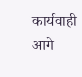कार्यवाही आगे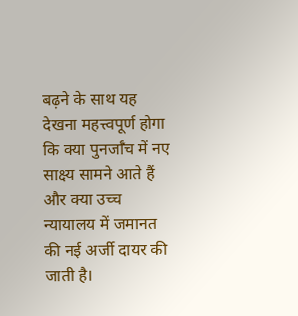बढ़ने के साथ यह देखना महत्त्वपूर्ण होगा कि क्या पुनर्जाँच में नए साक्ष्य सामने आते हैं और क्या उच्च न्यायालय में जमानत की नई अर्जी दायर की जाती है।